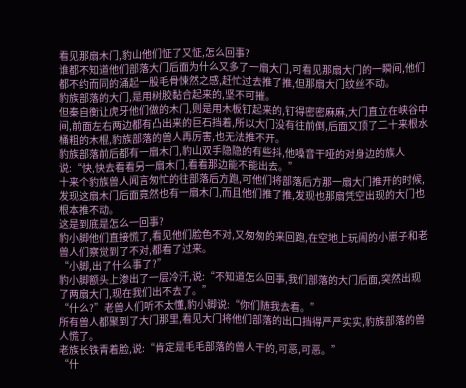看见那扇木门,豹山他们怔了又怔,怎么回事?
谁都不知道他们部落大门后面为什么又多了一扇大门,可看见那扇大门的一瞬间,他们都不约而同的涌起一股毛骨悚然之感,赶忙过去推了推,但那扇大门纹丝不动。
豹族部落的大门,是用树胶黏合起来的,坚不可摧。
但秦自衡让虎牙他们做的木门,则是用木板钉起来的,钉得密密麻麻,大门直立在峡谷中间,前面左右两边都有凸出来的巨石挡着,所以大门没有往前倒,后面又顶了二十来根水桶粗的木棍,豹族部落的兽人再厉害,也无法推不开。
豹族部落前后都有一扇木门,豹山双手隐隐的有些抖,他嗓音干哑的对身边的族人说:“快,快去看看另一扇木门,看看那边能不能出去。”
十来个豹族兽人闻言匆忙的往部落后方跑,可他们将部落后方那一扇大门推开的时候,发现这扇木门后面竟然也有一扇木门,而且他们推了推,发现也那扇凭空出现的大门也根本推不动。
这是到底是怎么一回事?
豹小脚他们直接慌了,看见他们脸色不对,又匆匆的来回跑,在空地上玩闹的小崽子和老兽人们察觉到了不对,都看了过来。
“小脚,出了什么事了?”
豹小脚额头上渗出了一层冷汗,说:“不知道怎么回事,我们部落的大门后面,突然出现了两扇大门,现在我们出不去了。”
“什么?”老兽人们听不太懂,豹小脚说:“你们随我去看。”
所有兽人都聚到了大门那里,看见大门将他们部落的出口挡得严严实实,豹族部落的兽人慌了。
老族长铁青着脸,说:“肯定是毛毛部落的兽人干的,可恶,可恶。”
“什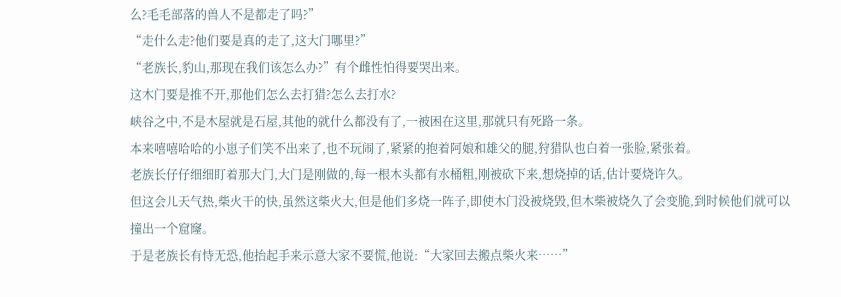么?毛毛部落的兽人不是都走了吗?”
“走什么走?他们要是真的走了,这大门哪里?”
“老族长,豹山,那现在我们该怎么办?”有个雌性怕得要哭出来。
这木门要是推不开,那他们怎么去打猎?怎么去打水?
峡谷之中,不是木屋就是石屋,其他的就什么都没有了,一被困在这里,那就只有死路一条。
本来嘻嘻哈哈的小崽子们笑不出来了,也不玩闹了,紧紧的抱着阿娘和雄父的腿,狩猎队也白着一张脸,紧张着。
老族长仔仔细细盯着那大门,大门是刚做的,每一根木头都有水桶粗,刚被砍下来,想烧掉的话,估计要烧许久。
但这会儿天气热,柴火干的快,虽然这柴火大,但是他们多烧一阵子,即使木门没被烧毁,但木柴被烧久了会变脆,到时候他们就可以撞出一个窟窿。
于是老族长有恃无恐,他抬起手来示意大家不要慌,他说:“大家回去搬点柴火来……”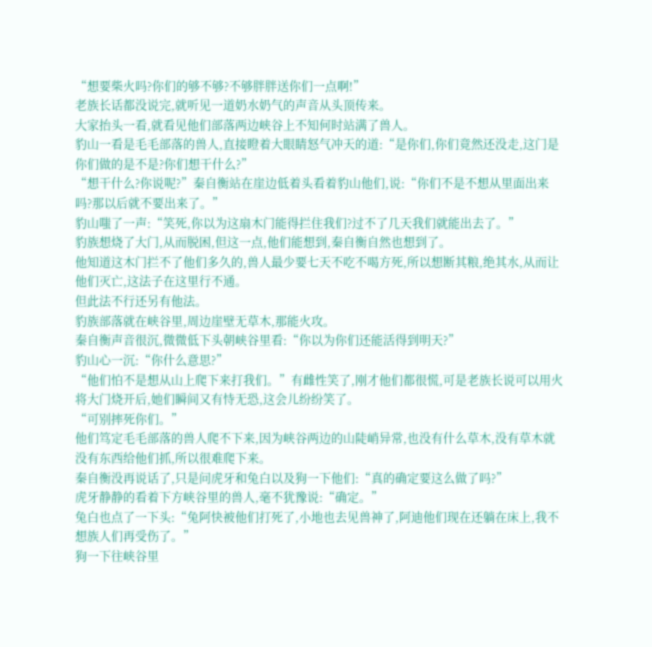“想要柴火吗?你们的够不够?不够胖胖送你们一点啊!”
老族长话都没说完,就听见一道奶水奶气的声音从头顶传来。
大家抬头一看,就看见他们部落两边峡谷上不知何时站满了兽人。
豹山一看是毛毛部落的兽人,直接瞪着大眼睛怒气冲天的道:“是你们,你们竟然还没走,这门是你们做的是不是?你们想干什么?”
“想干什么?你说呢?”秦自衡站在崖边低着头看着豹山他们,说:“你们不是不想从里面出来吗?那以后就不要出来了。”
豹山嗤了一声:“笑死,你以为这扇木门能得拦住我们?过不了几天我们就能出去了。”
豹族想烧了大门,从而脱困,但这一点,他们能想到,秦自衡自然也想到了。
他知道这木门拦不了他们多久的,兽人最少要七天不吃不喝方死,所以想断其粮,绝其水,从而让他们灭亡,这法子在这里行不通。
但此法不行还另有他法。
豹族部落就在峡谷里,周边崖壁无草木,那能火攻。
秦自衡声音很沉,微微低下头朝峡谷里看:“你以为你们还能活得到明天?”
豹山心一沉:“你什么意思?”
“他们怕不是想从山上爬下来打我们。”有雌性笑了,刚才他们都很慌,可是老族长说可以用火将大门烧开后,她们瞬间又有恃无恐,这会儿纷纷笑了。
“可别摔死你们。”
他们笃定毛毛部落的兽人爬不下来,因为峡谷两边的山陡峭异常,也没有什么草木,没有草木就没有东西给他们抓,所以很难爬下来。
秦自衡没再说话了,只是问虎牙和兔白以及狗一下他们:“真的确定要这么做了吗?”
虎牙静静的看着下方峡谷里的兽人,毫不犹豫说:“确定。”
兔白也点了一下头:“兔阿快被他们打死了,小地也去见兽神了,阿迪他们现在还躺在床上,我不想族人们再受伤了。”
狗一下往峡谷里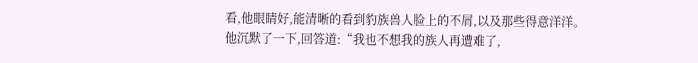看,他眼睛好,能清晰的看到豹族兽人脸上的不屑,以及那些得意洋洋。
他沉默了一下,回答道:“我也不想我的族人再遭难了,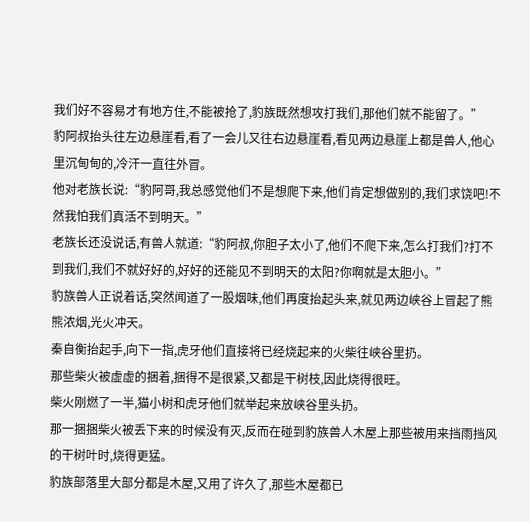我们好不容易才有地方住,不能被抢了,豹族既然想攻打我们,那他们就不能留了。”
豹阿叔抬头往左边悬崖看,看了一会儿又往右边悬崖看,看见两边悬崖上都是兽人,他心里沉甸甸的,冷汗一直往外冒。
他对老族长说:“豹阿哥,我总感觉他们不是想爬下来,他们肯定想做别的,我们求饶吧!不然我怕我们真活不到明天。”
老族长还没说话,有兽人就道:“豹阿叔,你胆子太小了,他们不爬下来,怎么打我们?打不到我们,我们不就好好的,好好的还能见不到明天的太阳?你啊就是太胆小。”
豹族兽人正说着话,突然闻道了一股烟味,他们再度抬起头来,就见两边峡谷上冒起了熊熊浓烟,光火冲天。
秦自衡抬起手,向下一指,虎牙他们直接将已经烧起来的火柴往峡谷里扔。
那些柴火被虚虚的捆着,捆得不是很紧,又都是干树枝,因此烧得很旺。
柴火刚燃了一半,猫小树和虎牙他们就举起来放峡谷里头扔。
那一捆捆柴火被丢下来的时候没有灭,反而在碰到豹族兽人木屋上那些被用来挡雨挡风的干树叶时,烧得更猛。
豹族部落里大部分都是木屋,又用了许久了,那些木屋都已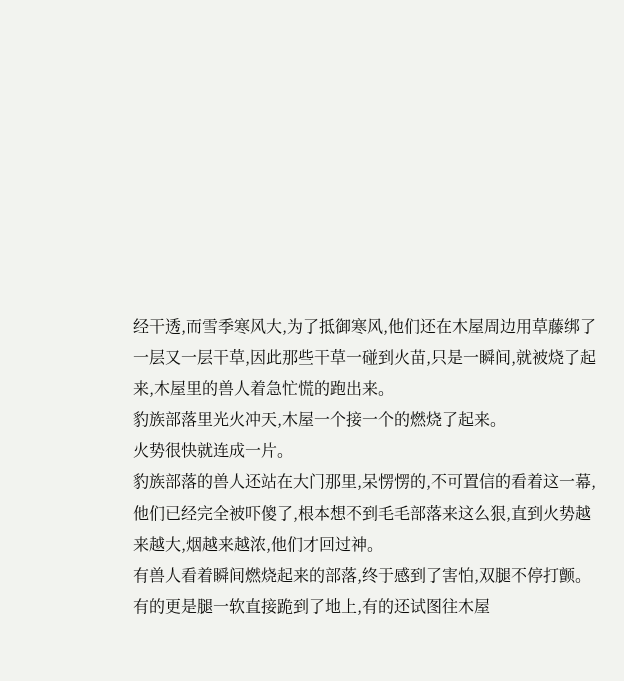经干透,而雪季寒风大,为了抵御寒风,他们还在木屋周边用草藤绑了一层又一层干草,因此那些干草一碰到火苗,只是一瞬间,就被烧了起来,木屋里的兽人着急忙慌的跑出来。
豹族部落里光火冲天,木屋一个接一个的燃烧了起来。
火势很快就连成一片。
豹族部落的兽人还站在大门那里,呆愣愣的,不可置信的看着这一幕,他们已经完全被吓傻了,根本想不到毛毛部落来这么狠,直到火势越来越大,烟越来越浓,他们才回过神。
有兽人看着瞬间燃烧起来的部落,终于感到了害怕,双腿不停打颤。
有的更是腿一软直接跪到了地上,有的还试图往木屋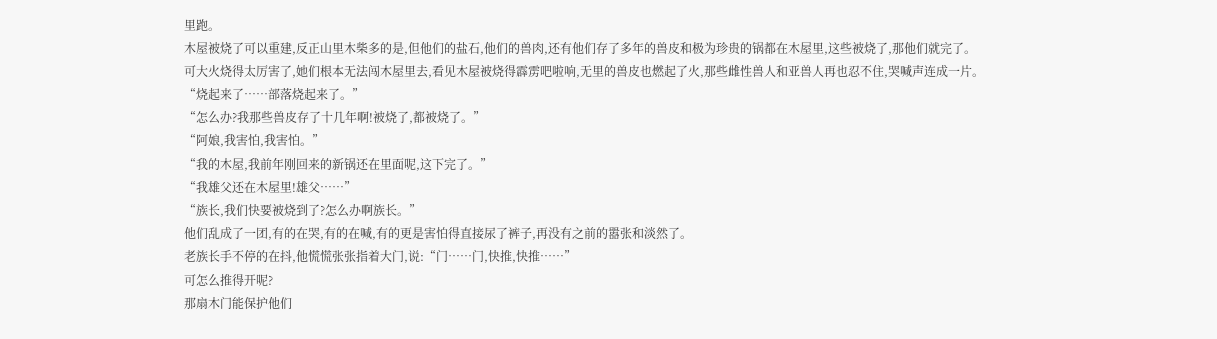里跑。
木屋被烧了可以重建,反正山里木柴多的是,但他们的盐石,他们的兽肉,还有他们存了多年的兽皮和极为珍贵的锅都在木屋里,这些被烧了,那他们就完了。
可大火烧得太厉害了,她们根本无法闯木屋里去,看见木屋被烧得霹雳吧啦响,无里的兽皮也燃起了火,那些雌性兽人和亚兽人再也忍不住,哭喊声连成一片。
“烧起来了……部落烧起来了。”
“怎么办?我那些兽皮存了十几年啊!被烧了,都被烧了。”
“阿娘,我害怕,我害怕。”
“我的木屋,我前年刚回来的新锅还在里面呢,这下完了。”
“我雄父还在木屋里!雄父……”
“族长,我们快要被烧到了?怎么办啊族长。”
他们乱成了一团,有的在哭,有的在喊,有的更是害怕得直接尿了裤子,再没有之前的嚣张和淡然了。
老族长手不停的在抖,他慌慌张张指着大门,说:“门……门,快推,快推……”
可怎么推得开呢?
那扇木门能保护他们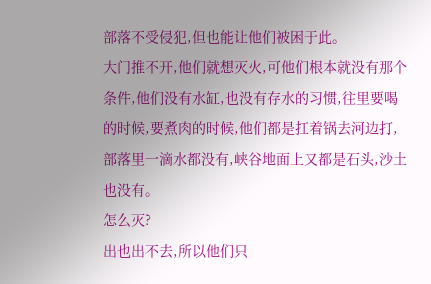部落不受侵犯,但也能让他们被困于此。
大门推不开,他们就想灭火,可他们根本就没有那个条件,他们没有水缸,也没有存水的习惯,往里要喝的时候,要煮肉的时候,他们都是扛着锅去河边打,部落里一滴水都没有,峡谷地面上又都是石头,沙土也没有。
怎么灭?
出也出不去,所以他们只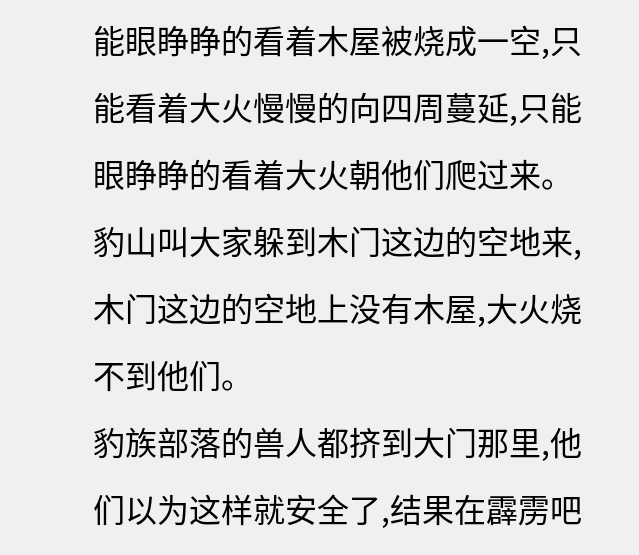能眼睁睁的看着木屋被烧成一空,只能看着大火慢慢的向四周蔓延,只能眼睁睁的看着大火朝他们爬过来。
豹山叫大家躲到木门这边的空地来,木门这边的空地上没有木屋,大火烧不到他们。
豹族部落的兽人都挤到大门那里,他们以为这样就安全了,结果在霹雳吧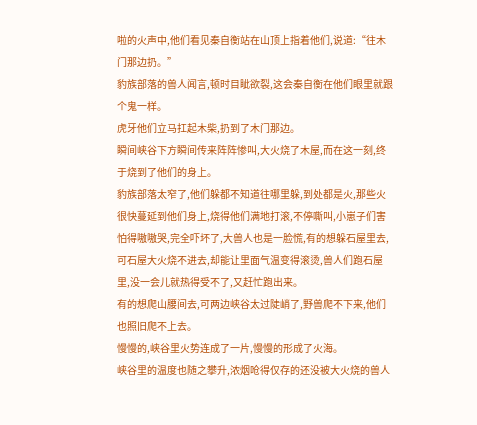啦的火声中,他们看见秦自衡站在山顶上指着他们,说道:“往木门那边扔。”
豹族部落的兽人闻言,顿时目眦欲裂,这会秦自衡在他们眼里就跟个鬼一样。
虎牙他们立马扛起木柴,扔到了木门那边。
瞬间峡谷下方瞬间传来阵阵惨叫,大火烧了木屋,而在这一刻,终于烧到了他们的身上。
豹族部落太窄了,他们躲都不知道往哪里躲,到处都是火,那些火很快蔓延到他们身上,烧得他们满地打滚,不停嘶叫,小崽子们害怕得嗷嗷哭,完全吓坏了,大兽人也是一脸慌,有的想躲石屋里去,可石屋大火烧不进去,却能让里面气温变得滚烫,兽人们跑石屋里,没一会儿就热得受不了,又赶忙跑出来。
有的想爬山腰间去,可两边峡谷太过陡峭了,野兽爬不下来,他们也照旧爬不上去。
慢慢的,峡谷里火势连成了一片,慢慢的形成了火海。
峡谷里的温度也随之攀升,浓烟呛得仅存的还没被大火烧的兽人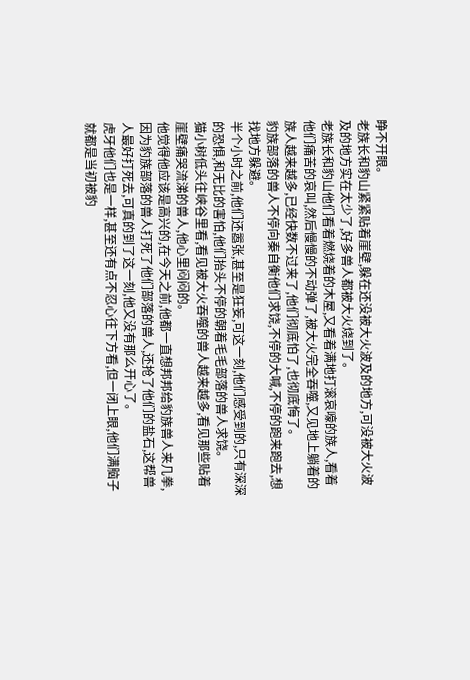睁不开眼。
老族长和豹山紧紧贴着崖壁,躲在还没被大火波及的地方,可没被大火波及的地方实在太少了,好多兽人都被大火烧到了。
老族长和豹山他们看着燃烧着的木屋,又看着满地打滚哀嚎的族人,看着他们痛苦的哀叫,然后慢慢的不动弹了,被大火完全吞噬,又见地上躺着的族人越来越多,已经快数不过来了,他们彻底怕了,也彻底悔了。
豹族部落的兽人不停向秦自衡他们求饶,不停的大喊,不停的跑来跑去,想找地方躲避。
半个小时之前,他们还嚣张,甚至是狂妄,可这一刻,他们感受到的,只有深深的恐惧,和无比的害怕,他们抬头不停的朝着毛毛部落的兽人求饶。
猫小树低头往峡谷里看,看见被大火吞噬的兽人越来越多,看见那些贴着崖壁痛哭流涕的兽人,他心里闷闷的。
他觉得他应该是高兴的,在今天之前,他都一直想邦邦给豹族兽人来几拳,因为豹族部落的兽人打死了他们部落的兽人,还抢了他们的盐石,这帮兽人最好打死去,可真的到了这一刻,他又没有那么开心了。
虎牙他们也是一样,甚至还有点不忍心往下方看,但一闭上眼,他们满脑子就都是当初被豹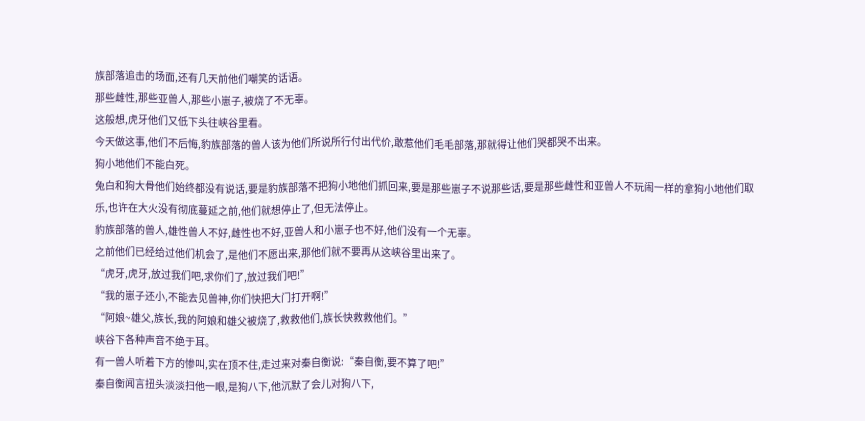族部落追击的场面,还有几天前他们嘲笑的话语。
那些雌性,那些亚兽人,那些小崽子,被烧了不无辜。
这般想,虎牙他们又低下头往峡谷里看。
今天做这事,他们不后悔,豹族部落的兽人该为他们所说所行付出代价,敢惹他们毛毛部落,那就得让他们哭都哭不出来。
狗小地他们不能白死。
兔白和狗大骨他们始终都没有说话,要是豹族部落不把狗小地他们抓回来,要是那些崽子不说那些话,要是那些雌性和亚兽人不玩闹一样的拿狗小地他们取乐,也许在大火没有彻底蔓延之前,他们就想停止了,但无法停止。
豹族部落的兽人,雄性兽人不好,雌性也不好,亚兽人和小崽子也不好,他们没有一个无辜。
之前他们已经给过他们机会了,是他们不愿出来,那他们就不要再从这峡谷里出来了。
“虎牙,虎牙,放过我们吧,求你们了,放过我们吧!”
“我的崽子还小,不能去见兽神,你们快把大门打开啊!”
“阿娘~雄父,族长,我的阿娘和雄父被烧了,救救他们,族长快救救他们。”
峡谷下各种声音不绝于耳。
有一兽人听着下方的惨叫,实在顶不住,走过来对秦自衡说:“秦自衡,要不算了吧!”
秦自衡闻言扭头淡淡扫他一眼,是狗八下,他沉默了会儿对狗八下,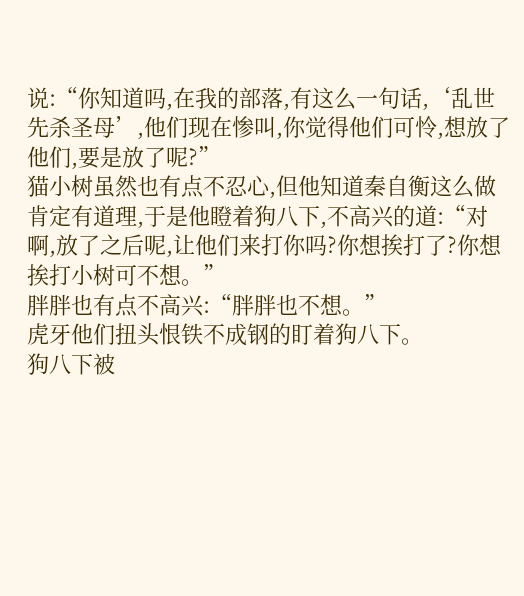说:“你知道吗,在我的部落,有这么一句话,‘乱世先杀圣母’,他们现在惨叫,你觉得他们可怜,想放了他们,要是放了呢?”
猫小树虽然也有点不忍心,但他知道秦自衡这么做肯定有道理,于是他瞪着狗八下,不高兴的道:“对啊,放了之后呢,让他们来打你吗?你想挨打了?你想挨打小树可不想。”
胖胖也有点不高兴:“胖胖也不想。”
虎牙他们扭头恨铁不成钢的盯着狗八下。
狗八下被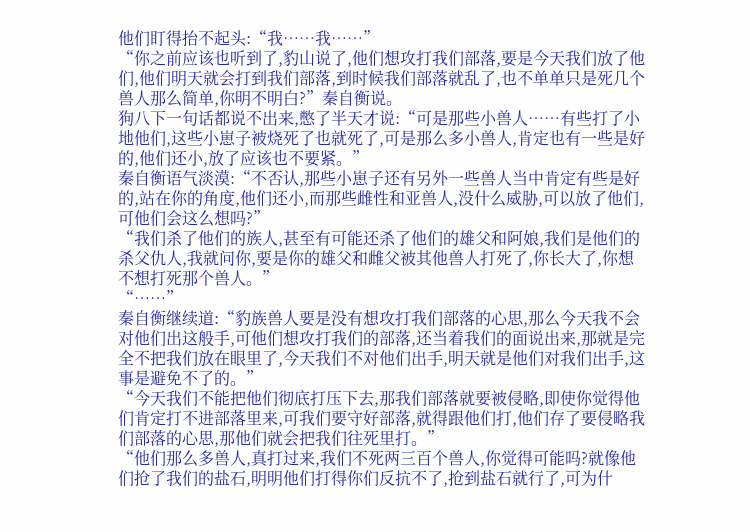他们盯得抬不起头:“我……我……”
“你之前应该也听到了,豹山说了,他们想攻打我们部落,要是今天我们放了他们,他们明天就会打到我们部落,到时候我们部落就乱了,也不单单只是死几个兽人那么简单,你明不明白?”秦自衡说。
狗八下一句话都说不出来,憋了半天才说:“可是那些小兽人……有些打了小地他们,这些小崽子被烧死了也就死了,可是那么多小兽人,肯定也有一些是好的,他们还小,放了应该也不要紧。”
秦自衡语气淡漠:“不否认,那些小崽子还有另外一些兽人当中肯定有些是好的,站在你的角度,他们还小,而那些雌性和亚兽人,没什么威胁,可以放了他们,可他们会这么想吗?”
“我们杀了他们的族人,甚至有可能还杀了他们的雄父和阿娘,我们是他们的杀父仇人,我就问你,要是你的雄父和雌父被其他兽人打死了,你长大了,你想不想打死那个兽人。”
“……”
秦自衡继续道:“豹族兽人要是没有想攻打我们部落的心思,那么今天我不会对他们出这般手,可他们想攻打我们的部落,还当着我们的面说出来,那就是完全不把我们放在眼里了,今天我们不对他们出手,明天就是他们对我们出手,这事是避免不了的。”
“今天我们不能把他们彻底打压下去,那我们部落就要被侵略,即使你觉得他们肯定打不进部落里来,可我们要守好部落,就得跟他们打,他们存了要侵略我们部落的心思,那他们就会把我们往死里打。”
“他们那么多兽人,真打过来,我们不死两三百个兽人,你觉得可能吗?就像他们抢了我们的盐石,明明他们打得你们反抗不了,抢到盐石就行了,可为什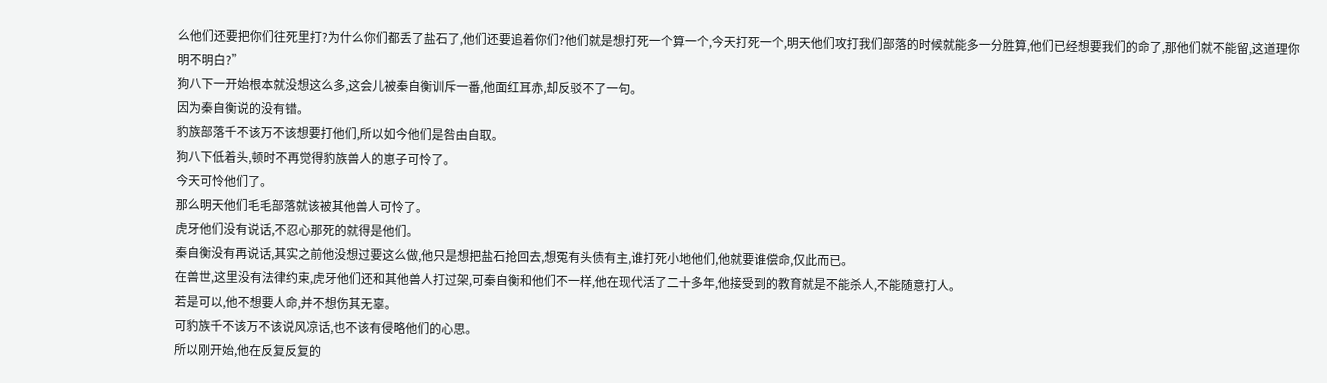么他们还要把你们往死里打?为什么你们都丢了盐石了,他们还要追着你们?他们就是想打死一个算一个,今天打死一个,明天他们攻打我们部落的时候就能多一分胜算,他们已经想要我们的命了,那他们就不能留,这道理你明不明白?”
狗八下一开始根本就没想这么多,这会儿被秦自衡训斥一番,他面红耳赤,却反驳不了一句。
因为秦自衡说的没有错。
豹族部落千不该万不该想要打他们,所以如今他们是咎由自取。
狗八下低着头,顿时不再觉得豹族兽人的崽子可怜了。
今天可怜他们了。
那么明天他们毛毛部落就该被其他兽人可怜了。
虎牙他们没有说话,不忍心那死的就得是他们。
秦自衡没有再说话,其实之前他没想过要这么做,他只是想把盐石抢回去,想冤有头债有主,谁打死小地他们,他就要谁偿命,仅此而已。
在兽世,这里没有法律约束,虎牙他们还和其他兽人打过架,可秦自衡和他们不一样,他在现代活了二十多年,他接受到的教育就是不能杀人,不能随意打人。
若是可以,他不想要人命,并不想伤其无辜。
可豹族千不该万不该说风凉话,也不该有侵略他们的心思。
所以刚开始,他在反复反复的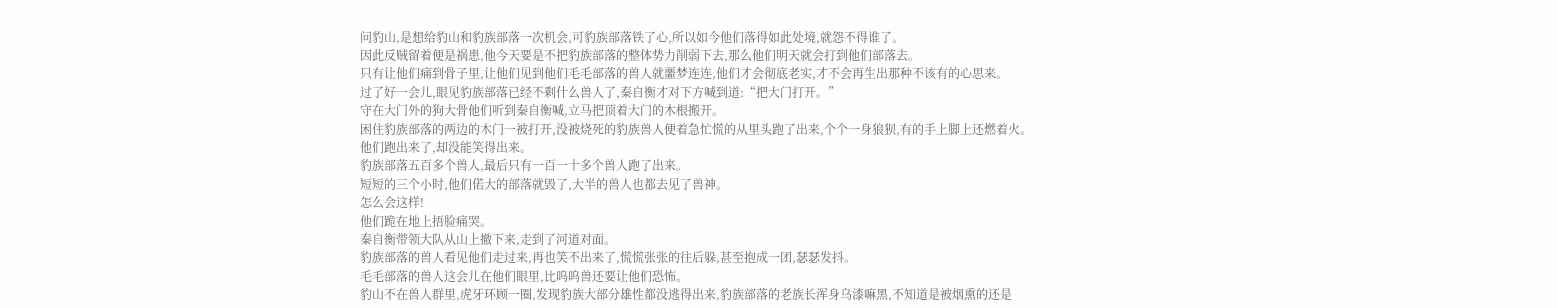问豹山,是想给豹山和豹族部落一次机会,可豹族部落铁了心,所以如今他们落得如此处境,就怨不得谁了。
因此反贼留着便是祸患,他今天要是不把豹族部落的整体势力削弱下去,那么他们明天就会打到他们部落去。
只有让他们痛到骨子里,让他们见到他们毛毛部落的兽人就噩梦连连,他们才会彻底老实,才不会再生出那种不该有的心思来。
过了好一会儿,眼见豹族部落已经不剩什么兽人了,秦自衡才对下方喊到道:“把大门打开。”
守在大门外的狗大骨他们听到秦自衡喊,立马把顶着大门的木根搬开。
困住豹族部落的两边的木门一被打开,没被烧死的豹族兽人便着急忙慌的从里头跑了出来,个个一身狼狈,有的手上脚上还燃着火。
他们跑出来了,却没能笑得出来。
豹族部落五百多个兽人,最后只有一百一十多个兽人跑了出来。
短短的三个小时,他们偌大的部落就毁了,大半的兽人也都去见了兽神。
怎么会这样!
他们跪在地上捂脸痛哭。
秦自衡带领大队从山上撤下来,走到了河道对面。
豹族部落的兽人看见他们走过来,再也笑不出来了,慌慌张张的往后躲,甚至抱成一团,瑟瑟发抖。
毛毛部落的兽人这会儿在他们眼里,比呜呜兽还要让他们恐怖。
豹山不在兽人群里,虎牙环顾一圈,发现豹族大部分雄性都没逃得出来,豹族部落的老族长浑身乌漆嘛黑,不知道是被烟熏的还是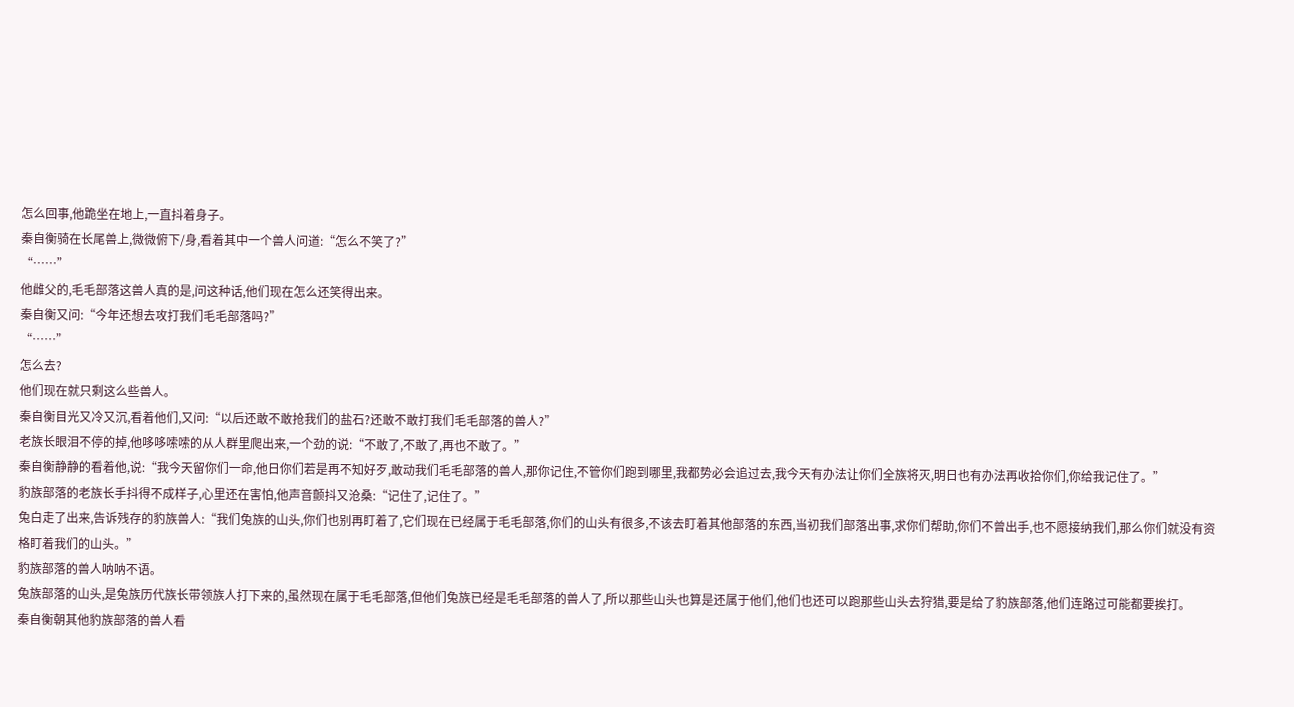怎么回事,他跪坐在地上,一直抖着身子。
秦自衡骑在长尾兽上,微微俯下/身,看着其中一个兽人问道:“怎么不笑了?”
“……”
他雌父的,毛毛部落这兽人真的是,问这种话,他们现在怎么还笑得出来。
秦自衡又问:“今年还想去攻打我们毛毛部落吗?”
“……”
怎么去?
他们现在就只剩这么些兽人。
秦自衡目光又冷又沉,看着他们,又问:“以后还敢不敢抢我们的盐石?还敢不敢打我们毛毛部落的兽人?”
老族长眼泪不停的掉,他哆哆嗦嗦的从人群里爬出来,一个劲的说:“不敢了,不敢了,再也不敢了。”
秦自衡静静的看着他,说:“我今天留你们一命,他日你们若是再不知好歹,敢动我们毛毛部落的兽人,那你记住,不管你们跑到哪里,我都势必会追过去,我今天有办法让你们全族将灭,明日也有办法再收拾你们,你给我记住了。”
豹族部落的老族长手抖得不成样子,心里还在害怕,他声音颤抖又沧桑:“记住了,记住了。”
兔白走了出来,告诉残存的豹族兽人:“我们兔族的山头,你们也别再盯着了,它们现在已经属于毛毛部落,你们的山头有很多,不该去盯着其他部落的东西,当初我们部落出事,求你们帮助,你们不曾出手,也不愿接纳我们,那么你们就没有资格盯着我们的山头。”
豹族部落的兽人呐呐不语。
兔族部落的山头,是兔族历代族长带领族人打下来的,虽然现在属于毛毛部落,但他们兔族已经是毛毛部落的兽人了,所以那些山头也算是还属于他们,他们也还可以跑那些山头去狩猎,要是给了豹族部落,他们连路过可能都要挨打。
秦自衡朝其他豹族部落的兽人看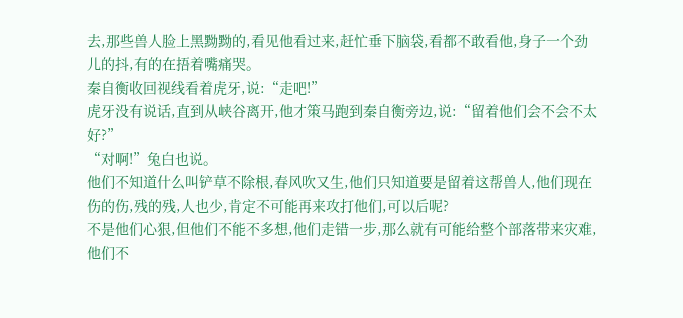去,那些兽人脸上黑黝黝的,看见他看过来,赶忙垂下脑袋,看都不敢看他,身子一个劲儿的抖,有的在捂着嘴痛哭。
秦自衡收回视线看着虎牙,说:“走吧!”
虎牙没有说话,直到从峡谷离开,他才策马跑到秦自衡旁边,说:“留着他们会不会不太好?”
“对啊!”兔白也说。
他们不知道什么叫铲草不除根,春风吹又生,他们只知道要是留着这帮兽人,他们现在伤的伤,残的残,人也少,肯定不可能再来攻打他们,可以后呢?
不是他们心狠,但他们不能不多想,他们走错一步,那么就有可能给整个部落带来灾难,他们不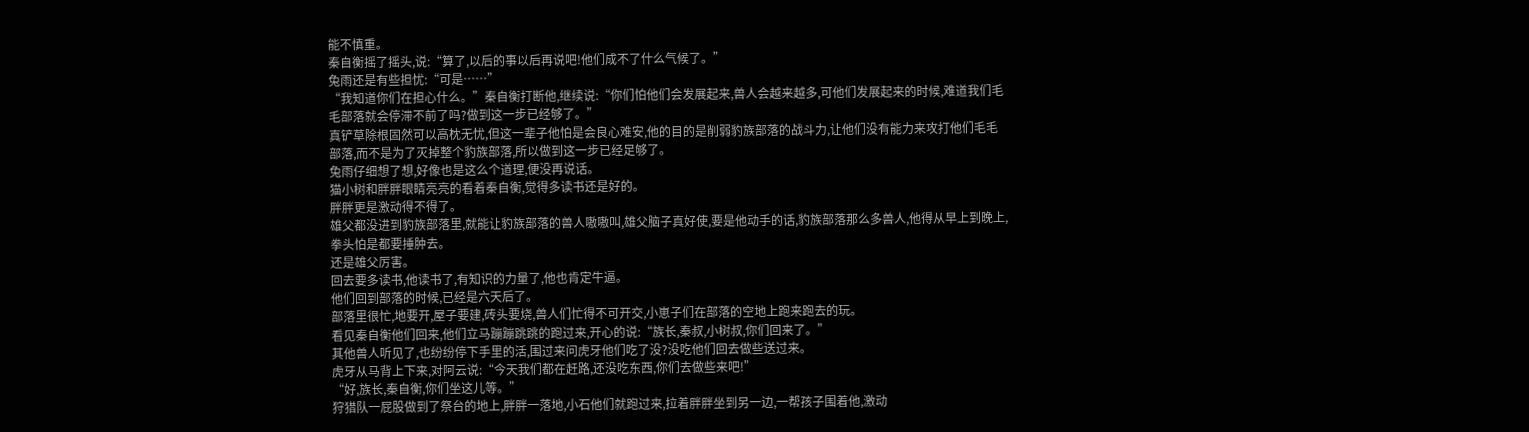能不慎重。
秦自衡摇了摇头,说:“算了,以后的事以后再说吧!他们成不了什么气候了。”
兔雨还是有些担忧:“可是……”
“我知道你们在担心什么。”秦自衡打断他,继续说:“你们怕他们会发展起来,兽人会越来越多,可他们发展起来的时候,难道我们毛毛部落就会停滞不前了吗?做到这一步已经够了。”
真铲草除根固然可以高枕无忧,但这一辈子他怕是会良心难安,他的目的是削弱豹族部落的战斗力,让他们没有能力来攻打他们毛毛部落,而不是为了灭掉整个豹族部落,所以做到这一步已经足够了。
兔雨仔细想了想,好像也是这么个道理,便没再说话。
猫小树和胖胖眼睛亮亮的看着秦自衡,觉得多读书还是好的。
胖胖更是激动得不得了。
雄父都没进到豹族部落里,就能让豹族部落的兽人嗷嗷叫,雄父脑子真好使,要是他动手的话,豹族部落那么多兽人,他得从早上到晚上,拳头怕是都要捶肿去。
还是雄父厉害。
回去要多读书,他读书了,有知识的力量了,他也肯定牛逼。
他们回到部落的时候,已经是六天后了。
部落里很忙,地要开,屋子要建,砖头要烧,兽人们忙得不可开交,小崽子们在部落的空地上跑来跑去的玩。
看见秦自衡他们回来,他们立马蹦蹦跳跳的跑过来,开心的说:“族长,秦叔,小树叔,你们回来了。”
其他兽人听见了,也纷纷停下手里的活,围过来问虎牙他们吃了没?没吃他们回去做些送过来。
虎牙从马背上下来,对阿云说:“今天我们都在赶路,还没吃东西,你们去做些来吧!”
“好,族长,秦自衡,你们坐这儿等。”
狩猎队一屁股做到了祭台的地上,胖胖一落地,小石他们就跑过来,拉着胖胖坐到另一边,一帮孩子围着他,激动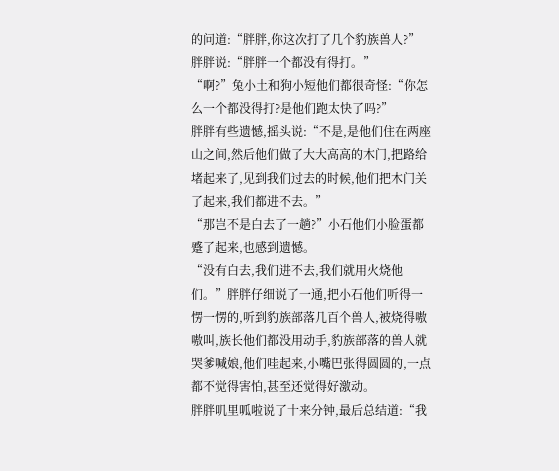的问道:“胖胖,你这次打了几个豹族兽人?”
胖胖说:“胖胖一个都没有得打。”
“啊?”兔小土和狗小短他们都很奇怪:“你怎么一个都没得打?是他们跑太快了吗?”
胖胖有些遗憾,摇头说:“不是,是他们住在两座山之间,然后他们做了大大高高的木门,把路给堵起来了,见到我们过去的时候,他们把木门关了起来,我们都进不去。”
“那岂不是白去了一趟?”小石他们小脸蛋都蹙了起来,也感到遗憾。
“没有白去,我们进不去,我们就用火烧他们。”胖胖仔细说了一通,把小石他们听得一愣一愣的,听到豹族部落几百个兽人,被烧得嗷嗷叫,族长他们都没用动手,豹族部落的兽人就哭爹喊娘,他们哇起来,小嘴巴张得圆圆的,一点都不觉得害怕,甚至还觉得好激动。
胖胖叽里呱啦说了十来分钟,最后总结道:“我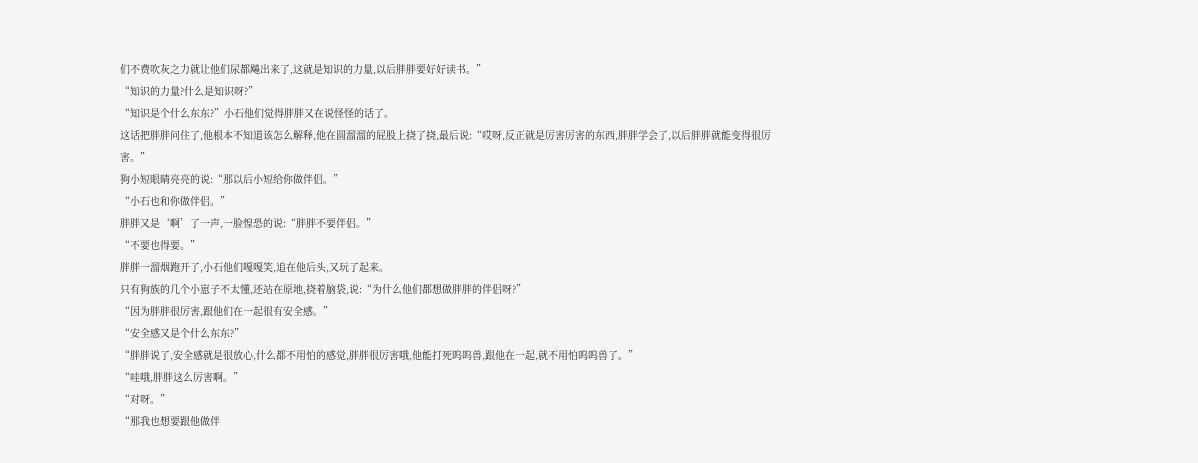们不费吹灰之力就让他们尿都飚出来了,这就是知识的力量,以后胖胖要好好读书。”
“知识的力量?什么是知识呀?”
“知识是个什么东东?”小石他们觉得胖胖又在说怪怪的话了。
这话把胖胖问住了,他根本不知道该怎么解释,他在圆溜溜的屁股上挠了挠,最后说:“哎呀,反正就是厉害厉害的东西,胖胖学会了,以后胖胖就能变得很厉害。”
狗小短眼睛亮亮的说:“那以后小短给你做伴侣。”
“小石也和你做伴侣。”
胖胖又是‘啊’了一声,一脸惶恐的说:“胖胖不要伴侣。”
“不要也得要。”
胖胖一溜烟跑开了,小石他们嘎嘎笑,追在他后头,又玩了起来。
只有狗族的几个小崽子不太懂,还站在原地,挠着脑袋,说:“为什么他们都想做胖胖的伴侣呀?”
“因为胖胖很厉害,跟他们在一起很有安全感。”
“安全感又是个什么东东?”
“胖胖说了,安全感就是很放心,什么都不用怕的感觉,胖胖很厉害哦,他能打死呜呜兽,跟他在一起,就不用怕呜呜兽了。”
“哇哦,胖胖这么厉害啊。”
“对呀。”
“那我也想要跟他做伴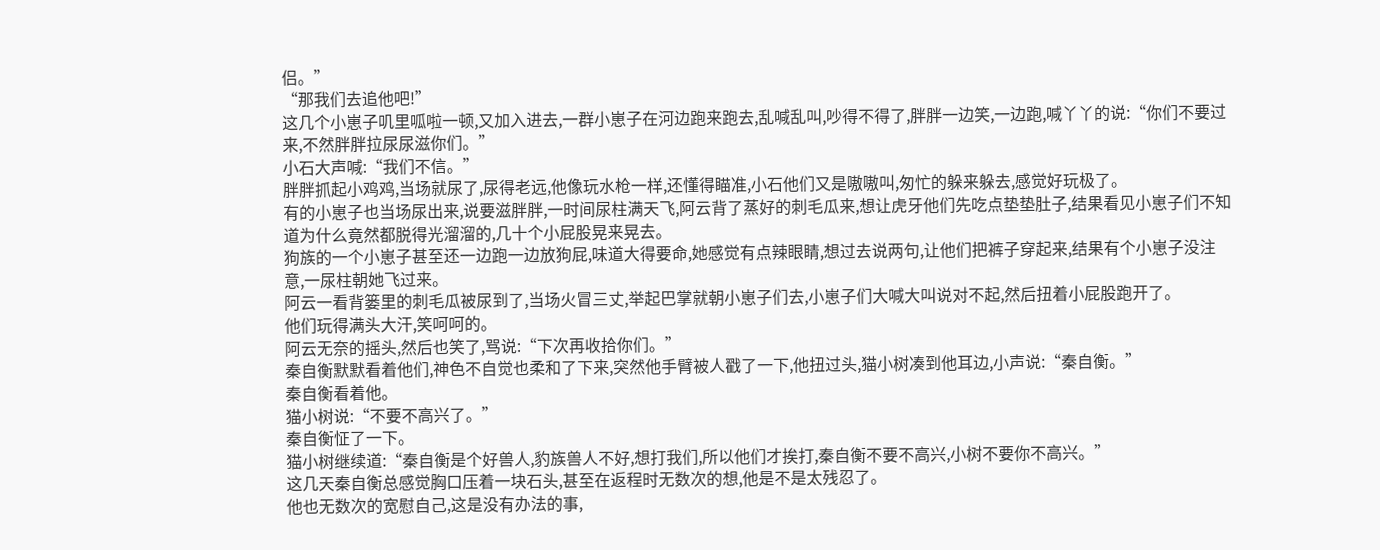侣。”
“那我们去追他吧!”
这几个小崽子叽里呱啦一顿,又加入进去,一群小崽子在河边跑来跑去,乱喊乱叫,吵得不得了,胖胖一边笑,一边跑,喊丫丫的说:“你们不要过来,不然胖胖拉尿尿滋你们。”
小石大声喊:“我们不信。”
胖胖抓起小鸡鸡,当场就尿了,尿得老远,他像玩水枪一样,还懂得瞄准,小石他们又是嗷嗷叫,匆忙的躲来躲去,感觉好玩极了。
有的小崽子也当场尿出来,说要滋胖胖,一时间尿柱满天飞,阿云背了蒸好的刺毛瓜来,想让虎牙他们先吃点垫垫肚子,结果看见小崽子们不知道为什么竟然都脱得光溜溜的,几十个小屁股晃来晃去。
狗族的一个小崽子甚至还一边跑一边放狗屁,味道大得要命,她感觉有点辣眼睛,想过去说两句,让他们把裤子穿起来,结果有个小崽子没注意,一尿柱朝她飞过来。
阿云一看背篓里的刺毛瓜被尿到了,当场火冒三丈,举起巴掌就朝小崽子们去,小崽子们大喊大叫说对不起,然后扭着小屁股跑开了。
他们玩得满头大汗,笑呵呵的。
阿云无奈的摇头,然后也笑了,骂说:“下次再收拾你们。”
秦自衡默默看着他们,神色不自觉也柔和了下来,突然他手臂被人戳了一下,他扭过头,猫小树凑到他耳边,小声说:“秦自衡。”
秦自衡看着他。
猫小树说:“不要不高兴了。”
秦自衡怔了一下。
猫小树继续道:“秦自衡是个好兽人,豹族兽人不好,想打我们,所以他们才挨打,秦自衡不要不高兴,小树不要你不高兴。”
这几天秦自衡总感觉胸口压着一块石头,甚至在返程时无数次的想,他是不是太残忍了。
他也无数次的宽慰自己,这是没有办法的事,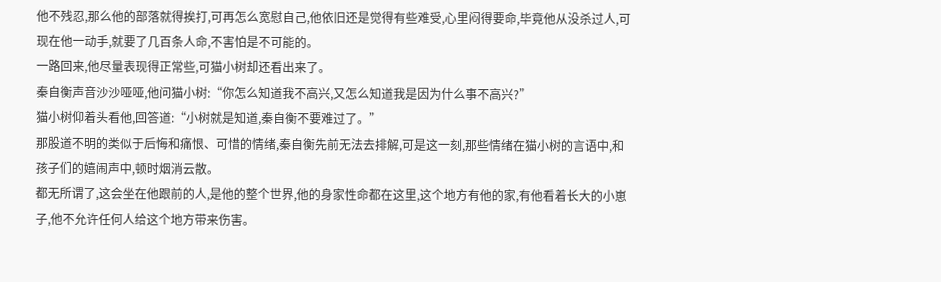他不残忍,那么他的部落就得挨打,可再怎么宽慰自己,他依旧还是觉得有些难受,心里闷得要命,毕竟他从没杀过人,可现在他一动手,就要了几百条人命,不害怕是不可能的。
一路回来,他尽量表现得正常些,可猫小树却还看出来了。
秦自衡声音沙沙哑哑,他问猫小树:“你怎么知道我不高兴,又怎么知道我是因为什么事不高兴?”
猫小树仰着头看他,回答道:“小树就是知道,秦自衡不要难过了。”
那股道不明的类似于后悔和痛恨、可惜的情绪,秦自衡先前无法去排解,可是这一刻,那些情绪在猫小树的言语中,和孩子们的嬉闹声中,顿时烟消云散。
都无所谓了,这会坐在他跟前的人,是他的整个世界,他的身家性命都在这里,这个地方有他的家,有他看着长大的小崽子,他不允许任何人给这个地方带来伤害。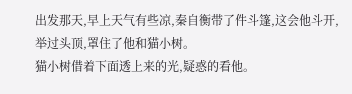出发那天,早上天气有些凉,秦自衡带了件斗篷,这会他斗开,举过头顶,罩住了他和猫小树。
猫小树借着下面透上来的光,疑惑的看他。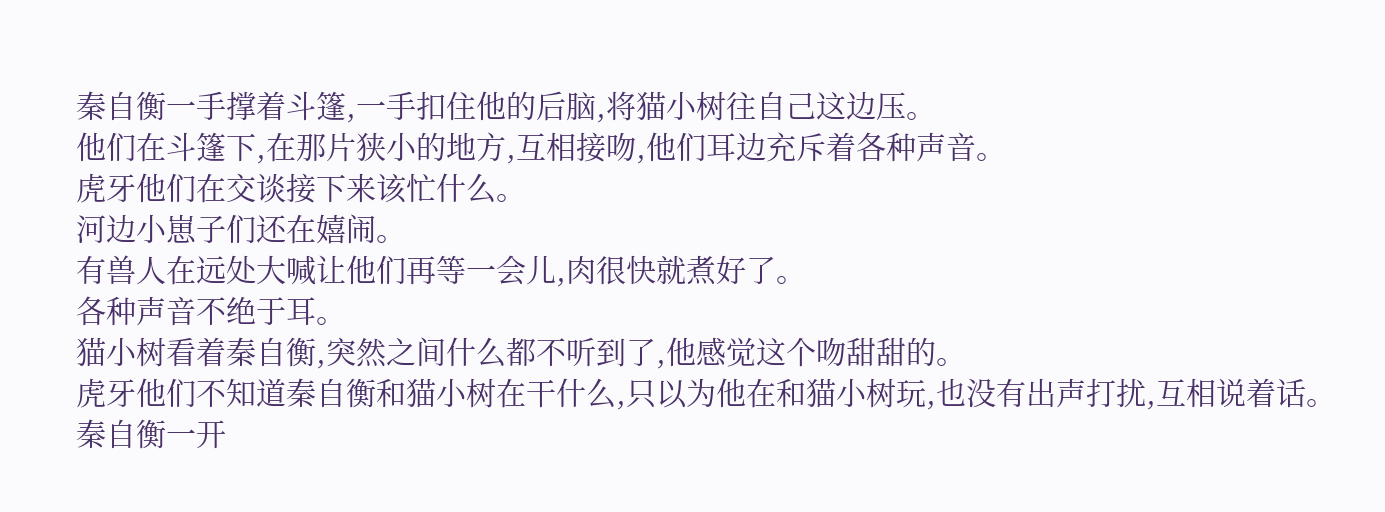秦自衡一手撑着斗篷,一手扣住他的后脑,将猫小树往自己这边压。
他们在斗篷下,在那片狭小的地方,互相接吻,他们耳边充斥着各种声音。
虎牙他们在交谈接下来该忙什么。
河边小崽子们还在嬉闹。
有兽人在远处大喊让他们再等一会儿,肉很快就煮好了。
各种声音不绝于耳。
猫小树看着秦自衡,突然之间什么都不听到了,他感觉这个吻甜甜的。
虎牙他们不知道秦自衡和猫小树在干什么,只以为他在和猫小树玩,也没有出声打扰,互相说着话。
秦自衡一开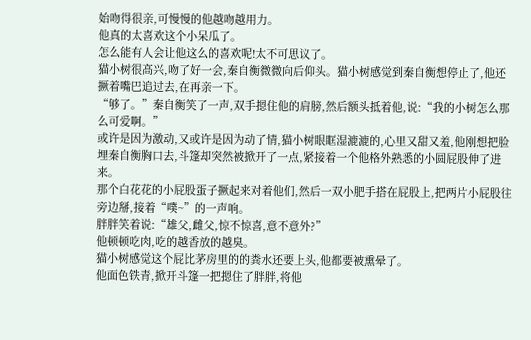始吻得很亲,可慢慢的他越吻越用力。
他真的太喜欢这个小呆瓜了。
怎么能有人会让他这么的喜欢呢!太不可思议了。
猫小树很高兴,吻了好一会,秦自衡微微向后仰头。猫小树感觉到秦自衡想停止了,他还撅着嘴巴追过去,在再亲一下。
“够了。”秦自衡笑了一声,双手摁住他的肩膀,然后额头抵着他,说:“我的小树怎么那么可爱啊。”
或许是因为激动,又或许是因为动了情,猫小树眼眶湿漉漉的,心里又甜又羞,他刚想把脸埋秦自衡胸口去,斗篷却突然被掀开了一点,紧接着一个他格外熟悉的小圆屁股伸了进来。
那个白花花的小屁股蛋子撅起来对着他们,然后一双小肥手搭在屁股上,把两片小屁股往旁边掰,接着“噗~”的一声响。
胖胖笑着说:“雄父,雌父,惊不惊喜,意不意外?”
他顿顿吃肉,吃的越香放的越臭。
猫小树感觉这个屁比茅房里的的粪水还要上头,他都要被熏晕了。
他面色铁青,掀开斗篷一把摁住了胖胖,将他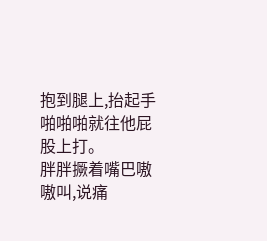抱到腿上,抬起手啪啪啪就往他屁股上打。
胖胖撅着嘴巴嗷嗷叫,说痛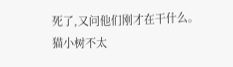死了,又问他们刚才在干什么。
猫小树不太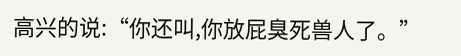高兴的说:“你还叫,你放屁臭死兽人了。”